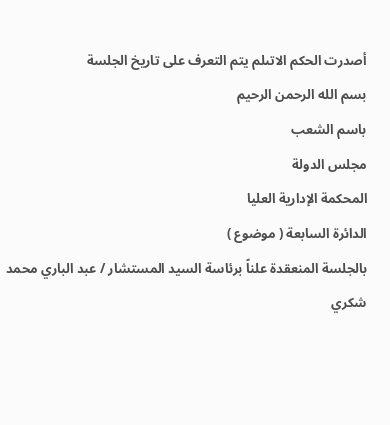أصدرت الحكم الاتىلم يتم التعرف على تاريخ الجلسة
بسم الله الرحمن الرحيم
باسم الشعب
مجلس الدولة
المحكمة الإدارية العليا
الدائرة السابعة ( موضوع )
بالجلسة المنعقدة علناً برئاسة السيد المستشار / عبد الباري محمد
شكري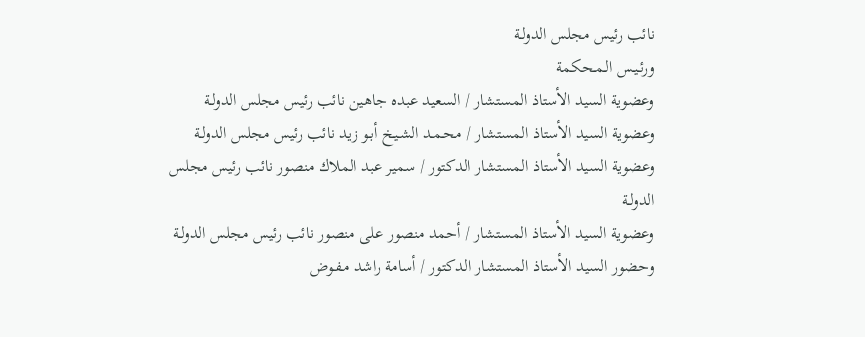نائب رئيس مجلس الدولـة
ورئـيـس الـمـحكمة
وعضوية السيد الأستاذ المستشار / السعيد عبده جاهين نائب رئيس مجلس الدولـة
وعضوية السيد الأستاذ المستشار / محـمـد الشـيـخ أبـو زيد نائب رئيس مجلس الدولـة
وعضوية السيد الأستاذ المستشار الدكتور / سمير عبد الملاك منصور نائب رئيس مجلس الدولـة
وعضوية السيد الأستاذ المستشار / أحمد منصور على منصور نائب رئيس مجلس الدولـة
وحضور السيد الأستاذ المستشار الدكتور / أسامة راشد مـفـوض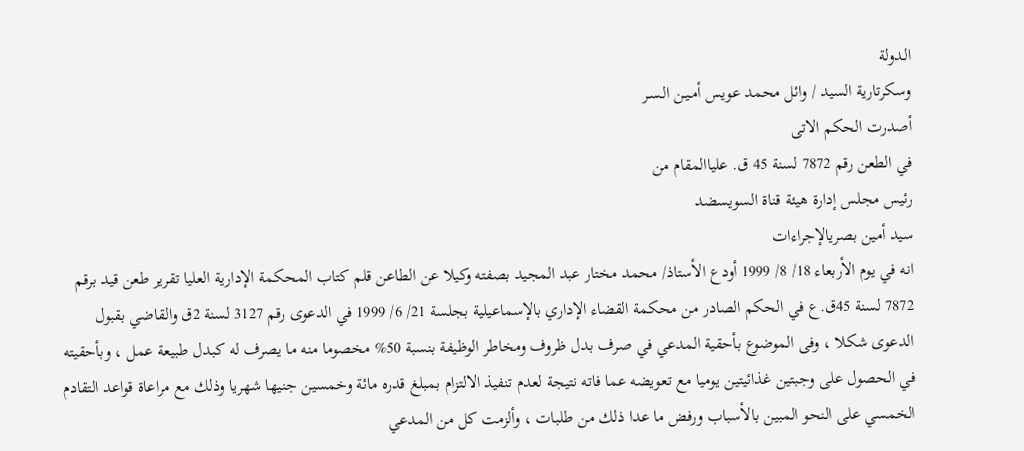الـدولة
وسكرتارية السيد / وائل محمد عويس أمـيـن الـسـر
أصدرت الحكم الاتى
في الطعن رقم 7872 لسنة 45 ق. علياالمقام من
رئيس مجلس إدارة هيئة قناة السويسضد
سيد أمين بصريالإجراءات
انه في يوم الأربعاء 18/ 8/ 1999 أودع الأستاذ/ محمد مختار عبد المجيد بصفته وكيلا عن الطاعن قلم كتاب المحكمة الإدارية العليا تقرير طعن قيد برقم 7872 لسنة 45ق.ع في الحكم الصادر من محكمة القضاء الإداري بالإسماعيلية بجلسة 21/ 6/ 1999 في الدعوى رقم 3127 لسنة 2ق والقاضي بقبول الدعوى شكلا ، وفى الموضوع بأحقية المدعي في صرف بدل ظروف ومخاطر الوظيفة بنسبة 50% مخصوما منه ما يصرف له كبدل طبيعة عمل ، وبأحقيته في الحصول على وجبتين غذائيتين يوميا مع تعويضه عما فاته نتيجة لعدم تنفيذ الالتزام بمبلغ قدره مائة وخمسين جنيها شهريا وذلك مع مراعاة قواعد التقادم الخمسي على النحو المبين بالأسباب ورفض ما عدا ذلك من طلبات ، وألزمت كل من المدعي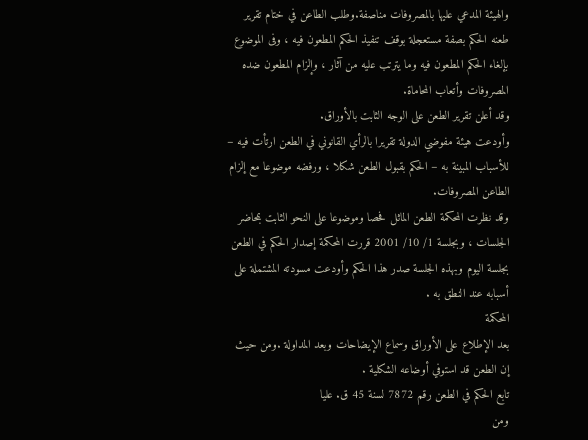والهيئة المدعي عليها بالمصروفات مناصفة.وطلب الطاعن في ختام تقرير طعنه الحكم بصفة مستعجلة بوقف تنفيذ الحكم المطعون فيه ، وفى الموضوع بإلغاء الحكم المطعون فيه وما يترتب عليه من آثار ، وإلزام المطعون ضده المصروفات وأتعاب المحاماة.
وقد أعلن تقرير الطعن على الوجه الثابت بالأوراق.
وأودعت هيئة مفوضي الدولة تقريرا بالرأي القانوني في الطعن ارتأت فيه – للأسباب المبينة به – الحكم بقبول الطعن شكلا ، ورفضه موضوعا مع إلزام الطاعن المصروفات.
وقد نظرت المحكمة الطعن الماثل فحصا وموضوعا على النحو الثابت بمحاضر الجلسات ، وبجلسة 1/ 10/ 2001 قررت المحكمة إصدار الحكم في الطعن بجلسة اليوم وبهذه الجلسة صدر هذا الحكم وأودعت مسودته المشتملة على أسبابه عند النطق به .
المحكمة
بعد الإطلاع على الأوراق وسماع الإيضاحات وبعد المداولة .ومن حيث إن الطعن قد استوفي أوضاعه الشكلية .
تابع الحكم في الطعن رقم 7872 لسنة 45 ق. عليا
ومن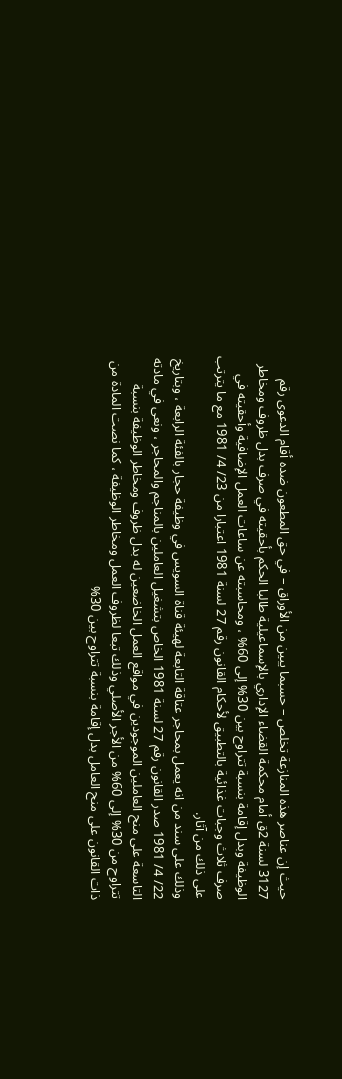حيث إن عناصر هذه المنازعة تخلص – حسبما يبين من الأوراق – في حق المطعون ضده أقام الدعوى رقم 3127 لسنة 2ق أمام محكمة القضاء الإداري بالإسماعيلية طالبا الحكم بأحقيته في صرف بدل ظروف ومخاطر الوظيفة وبدل إقامة بنسبة تتراوح بين 30% إلى 60% ، ومحاسبته عن ساعات العمل الإضافية وأحقيته في صرف ثلاث وجبات غذائية بالتطبيق لأحكام القانون رقم 27 لسنة 1981 اعتبارا من 23/ 4/ 1981 مع ما يترتب على ذلك من آثار.
وذلك على سند من انه يعمل بمحاجر عتاقة التابعة لهيئة قناة السويس في وظيفة حجار بالفئة الرابعة ، وبتاريخ 22/ 4/ 1981 صدر القانون رقم 27 لسنة 1981 الخاص بتشغيل العاملين بالمناجم والمحاجر ، ونعى في مادته التاسعة على منح العاملين الموجودين في مواقع العمل الخاضعين له بدل ظروف ومخاطر الوظيفة بنسبة تتراوح من 30% إلى 60% من الأجر الأصلي وذلك تبعا لظروف العمل ومخاطر الوظيفة ، كما نصت المادة من ذات القانون على منح العامل بدل إقامة بنسبة تتراوح بين 30%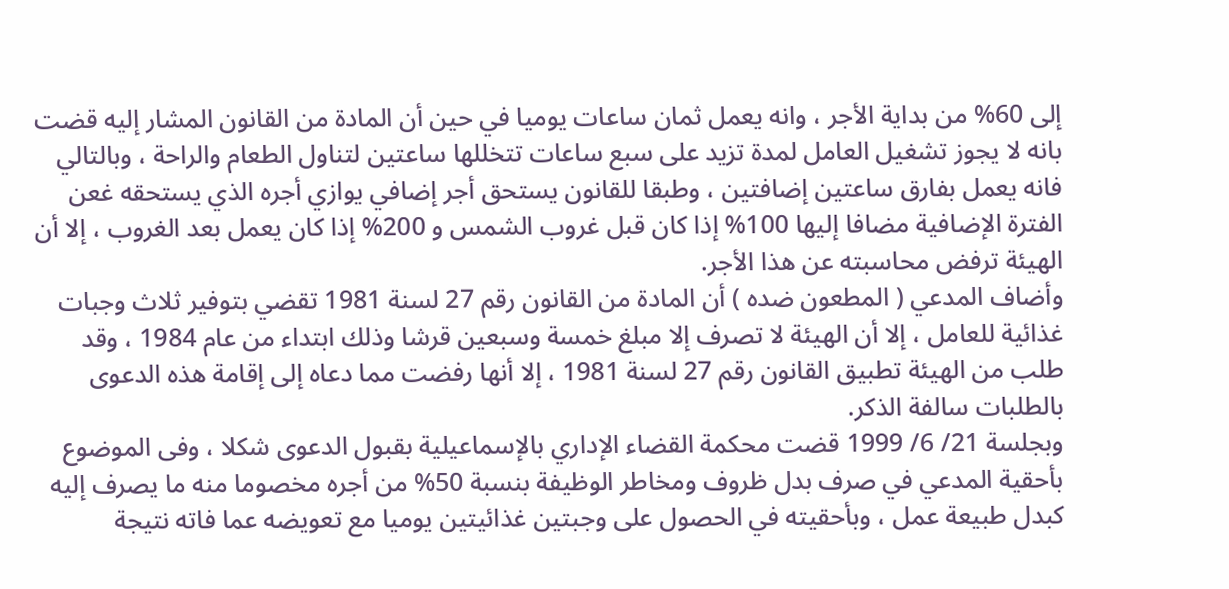إلى 60% من بداية الأجر ، وانه يعمل ثمان ساعات يوميا في حين أن المادة من القانون المشار إليه قضت بانه لا يجوز تشغيل العامل لمدة تزيد على سبع ساعات تتخللها ساعتين لتناول الطعام والراحة ، وبالتالي فانه يعمل بفارق ساعتين إضافتين ، وطبقا للقانون يستحق أجر إضافي يوازي أجره الذي يستحقه غعن الفترة الإضافية مضافا إليها 100% إذا كان قبل غروب الشمس و 200% إذا كان يعمل بعد الغروب ، إلا أن الهيئة ترفض محاسبته عن هذا الأجر.
وأضاف المدعي ( المطعون ضده ) أن المادة من القانون رقم 27 لسنة 1981 تقضي بتوفير ثلاث وجبات غذائية للعامل ، إلا أن الهيئة لا تصرف إلا مبلغ خمسة وسبعين قرشا وذلك ابتداء من عام 1984 ، وقد طلب من الهيئة تطبيق القانون رقم 27 لسنة 1981 ، إلا أنها رفضت مما دعاه إلى إقامة هذه الدعوى بالطلبات سالفة الذكر.
وبجلسة 21/ 6/ 1999 قضت محكمة القضاء الإداري بالإسماعيلية بقبول الدعوى شكلا ، وفى الموضوع بأحقية المدعي في صرف بدل ظروف ومخاطر الوظيفة بنسبة 50% من أجره مخصوما منه ما يصرف إليه كبدل طبيعة عمل ، وبأحقيته في الحصول على وجبتين غذائيتين يوميا مع تعويضه عما فاته نتيجة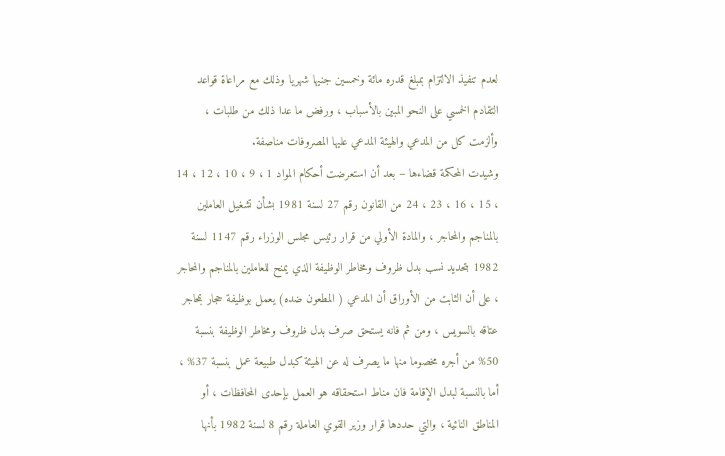لعدم تنفيذ الالتزام بمبلغ قدره مائة وخمسين جنيها شهريا وذلك مع مراعاة قواعد التقادم الخمسي على النحو المبين بالأسباب ، ورفض ما عدا ذلك من طلبات ، وألزمت كل من المدعي والهيئة المدعي عليها المصروفات مناصفة.
وشيدت المحكمة قضاءها – بعد أن استعرضت أحكام المواد 1 ، 9 ، 10 ، 12 ، 14 ، 15 ، 16 ، 23 ، 24 من القانون رقم 27 لسنة 1981 بشأن تشغيل العاملين بالمناجم والمحاجر ، والمادة الأولي من قرار رئيس مجلس الوزراء رقم 1147 لسنة 1982 بتحديد نسب بدل ظروف ومخاطر الوظيفة الذي يمنح للعاملين بالمناجم والمحاجر ، على أن الثابت من الأوراق أن المدعي ( المطعون ضده) يعمل بوظيفة حجار بمحاجر عتاقه بالسويس ، ومن ثم فانه يستحق صرف بدل ظروف ومخاطر الوظيفة بنسبة 50% من أجره مخصوما منها ما يصرف له عن الهيئة كبدل طبيعة عمل بنسبة 37% ، أما بالنسبة لبدل الإقامة فان مناط استحقاقه هو العمل بإحدى المحافظات ، أو المناطق النائية ، والتي حددها قرار وزير القوي العاملة رقم 8 لسنة 1982 بأنها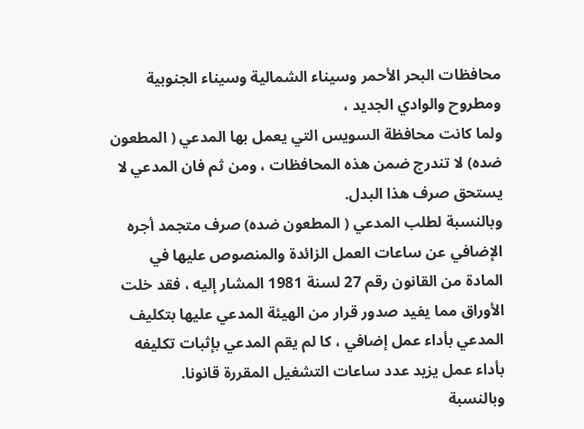محافظات البحر الأحمر وسيناء الشمالية وسيناء الجنوبية ومطروح والوادي الجديد ،
ولما كانت محافظة السويس التي يعمل بها المدعي ( المطعون ضده) لا تندرج ضمن هذه المحافظات ، ومن ثم فان المدعي لا يستحق صرف هذا البدل.
وبالنسبة لطلب المدعي ( المطعون ضده) صرف متجمد أجره الإضافي عن ساعات العمل الزائدة والمنصوص عليها في المادة من القانون رقم 27 لسنة 1981 المشار إليه ، فقد خلت الأوراق مما يفيد صدور قرار من الهيئة المدعي عليها بتكليف المدعي بأداء عمل إضافي ، كا لم يقم المدعي بإثبات تكليفه بأداء عمل يزيد عدد ساعات التشغيل المقررة قانونا.
وبالنسبة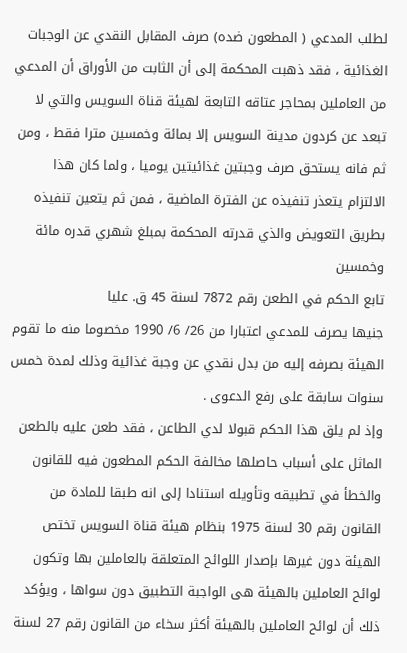لطلب المدعي ( المطعون ضده) صرف المقابل النقدي عن الوجبات الغذائية ، فقد ذهبت المحكمة إلى أن الثابت من الأوراق أن المدعي من العاملين بمحاجر عتاقه التابعة لهيئة قناة السويس والتي لا تبعد عن كردون مدينة السويس إلا بمائة وخمسين مترا فقط ، ومن ثم فانه يستحق صرف وجبتين غذائيتين يوميا ، ولما كان هذا الالتزام يتعذر تنفيذه عن الفترة الماضية ، فمن ثم يتعين تنفيذه بطريق التعويض والذي قدرته المحكمة بمبلغ شهري قدره مائة وخمسين
تابع الحكم في الطعن رقم 7872 لسنة 45 ق. عليا
جنيها يصرف للمدعي اعتبارا من 26/ 6/ 1990 مخصوما منه ما تقوم الهيئة بصرفه إليه من بدل نقدي عن وجبة غذائية وذلك لمدة خمس سنوات سابقة على رفع الدعوى .
وإذ لم يلق هذا الحكم قبولا لدي الطاعن ، فقد طعن عليه بالطعن الماثل على أسباب حاصلها مخالفة الحكم المطعون فيه للقانون والخطأ في تطبيقه وتأويله استنادا إلى انه طبقا للمادة من القانون رقم 30 لسنة 1975 بنظام هيئة قناة السويس تختص الهيئة دون غيرها بإصدار اللوائح المتعلقة بالعاملين بها وتكون لوائح العاملين بالهيئة هى الواجبة التطبيق دون سواها ، ويؤكد ذلك أن لوائح العاملين بالهيئة أكثر سخاء من القانون رقم 27 لسنة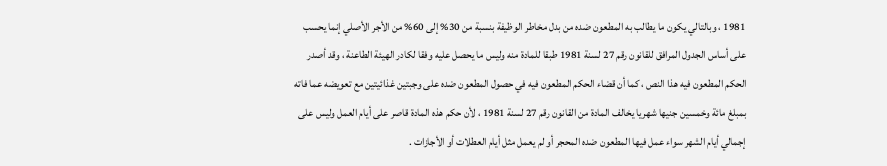1981 ، وبالتالي يكون ما يطالب به المطعون ضده من بدل مخاطر الوظيفة بنسبة من 30% إلى 60% من الأجر الأصلي إنما يحسب على أساس الجدول المرافق للقانون رقم 27 لسنة 1981 طبقا للمادة منه وليس ما يحصل عليه وفقا لكادر الهيئة الطاعنة ، وقد أصدر الحكم المطعون فيه هذا النص ، كما أن قضاء الحكم المطعون فيه في حصول المطعون ضده على وجبتين غذائيتين مع تعويضه عما فاته بمبلغ مائة وخمسين جنيها شهريا يخالف المادة من القانون رقم 27 لسنة 1981 ، لأن حكم هذه المادة قاصر على أيام العمل وليس على إجمالي أيام الشهر سواء عمل فيها المطعون ضده المحجر أو لم يعمل مثل أيام العطلات أو الأجازات .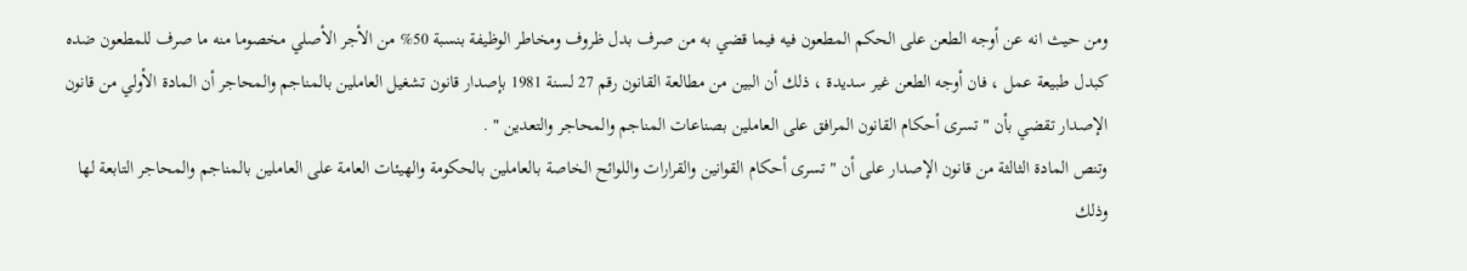ومن حيث انه عن أوجه الطعن على الحكم المطعون فيه فيما قضي به من صرف بدل ظروف ومخاطر الوظيفة بنسبة 50% من الأجر الأصلي مخصوما منه ما صرف للمطعون ضده كبدل طبيعة عمل ، فان أوجه الطعن غير سديدة ، ذلك أن البين من مطالعة القانون رقم 27 لسنة 1981 بإصدار قانون تشغيل العاملين بالمناجم والمحاجر أن المادة الأولي من قانون الإصدار تقضي بأن " تسرى أحكام القانون المرافق على العاملين بصناعات المناجم والمحاجر والتعدين " .
وتنص المادة الثالثة من قانون الإصدار على أن " تسرى أحكام القوانين والقرارات واللوائح الخاصة بالعاملين بالحكومة والهيئات العامة على العاملين بالمناجم والمحاجر التابعة لها وذلك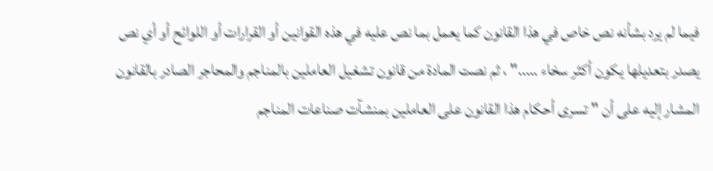فيما لم يرد بشأنه نص خاص في هذا القانون كما يعمل بما نص عليه في هذه القوانين أو القرارات أو اللوائح أو أي نص يصدر بتعديلها يكون أكثر سخاء ….." ، ثم نصت المادة من قانون تشغيل العاملين بالمناجم والمحاجر الصادر بالقانون المشار إليه على أن " تسرى أحكام هذا القانون على العاملين بمنشآت صناعات المناجم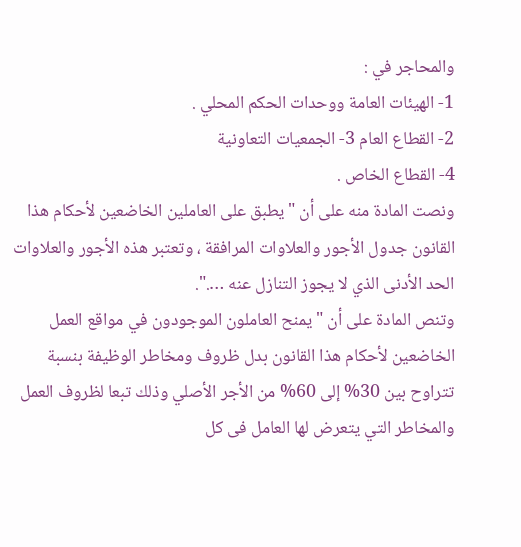والمحاجر في :
1- الهيئات العامة ووحدات الحكم المحلي .
2- القطاع العام 3- الجمعيات التعاونية
4- القطاع الخاص .
ونصت المادة منه على أن " يطبق على العاملين الخاضعين لأحكام هذا القانون جدول الأجور والعلاوات المرافقة ، وتعتبر هذه الأجور والعلاوات الحد الأدنى الذي لا يجوز التنازل عنه ….".
وتنص المادة على أن " يمنح العاملون الموجودون في مواقع العمل الخاضعين لأحكام هذا القانون بدل ظروف ومخاطر الوظيفة بنسبة تتراوح بين 30% إلى 60% من الأجر الأصلي وذلك تبعا لظروف العمل والمخاطر التي يتعرض لها العامل فى كل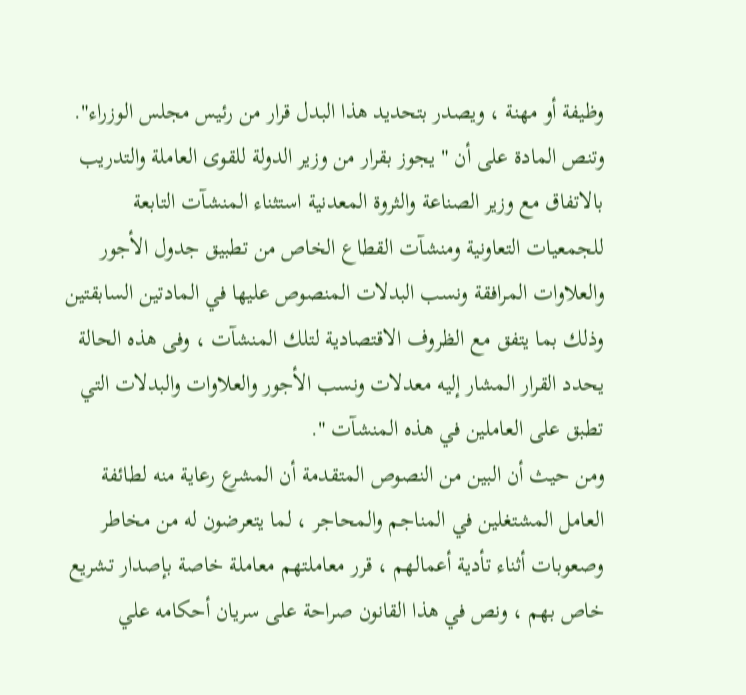وظيفة أو مهنة ، ويصدر بتحديد هذا البدل قرار من رئيس مجلس الوزراء".
وتنص المادة على أن " يجوز بقرار من وزير الدولة للقوى العاملة والتدريب بالاتفاق مع وزير الصناعة والثروة المعدنية استثناء المنشآت التابعة للجمعيات التعاونية ومنشآت القطاع الخاص من تطبيق جدول الأجور والعلاوات المرافقة ونسب البدلات المنصوص عليها في المادتين السابقتين وذلك بما يتفق مع الظروف الاقتصادية لتلك المنشآت ، وفى هذه الحالة يحدد القرار المشار إليه معدلات ونسب الأجور والعلاوات والبدلات التي تطبق على العاملين في هذه المنشآت ".
ومن حيث أن البين من النصوص المتقدمة أن المشرع رعاية منه لطائفة العامل المشتغلين في المناجم والمحاجر ، لما يتعرضون له من مخاطر وصعوبات أثناء تأدية أعمالهم ، قرر معاملتهم معاملة خاصة بإصدار تشريع خاص بهم ، ونص في هذا القانون صراحة على سريان أحكامه علي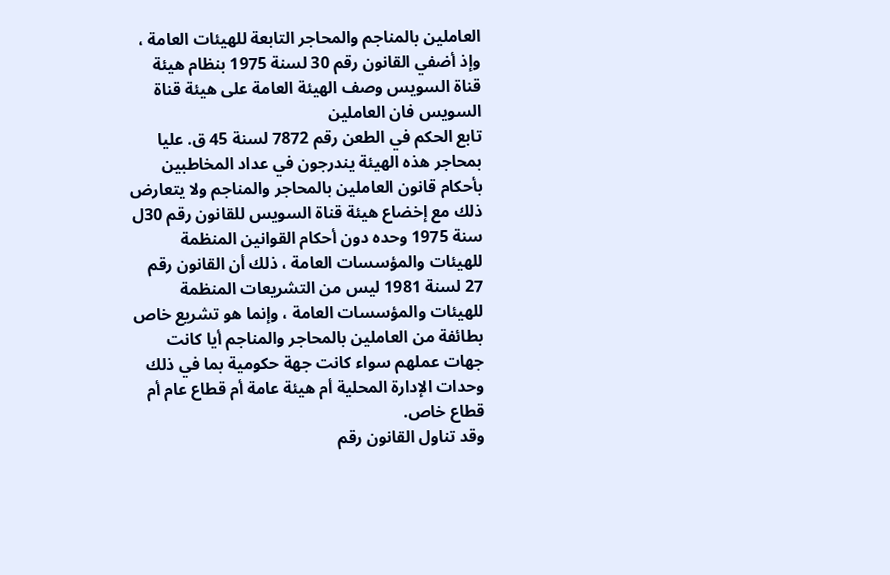العاملين بالمناجم والمحاجر التابعة للهيئات العامة ، وإذ أضفي القانون رقم 30 لسنة 1975 بنظام هيئة قناة السويس وصف الهيئة العامة على هيئة قناة السويس فان العاملين
تابع الحكم في الطعن رقم 7872 لسنة 45 ق. عليا
بمحاجر هذه الهيئة يندرجون في عداد المخاطبين بأحكام قانون العاملين بالمحاجر والمناجم ولا يتعارض ذلك مع إخضاع هيئة قناة السويس للقانون رقم 30ل سنة 1975 وحده دون أحكام القوانين المنظمة للهيئات والمؤسسات العامة ، ذلك أن القانون رقم 27 لسنة 1981 ليس من التشريعات المنظمة للهيئات والمؤسسات العامة ، وإنما هو تشريع خاص بطائفة من العاملين بالمحاجر والمناجم أيا كانت جهات عملهم سواء كانت جهة حكومية بما في ذلك وحدات الإدارة المحلية أم هيئة عامة أم قطاع عام أم قطاع خاص.
وقد تناول القانون رقم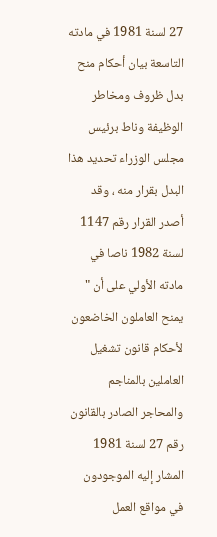27 لسنة 1981 في مادته التاسعة بيان أحكام منح بدل ظروف ومخاطر الوظيفة وناط برئيس مجلس الوزراء تحديد هذا البدل بقرار منه ، وقد أصدر القرار رقم 1147 لسنة 1982 ناصا في مادته الأولي على أن " يمنح العاملون الخاضعون لأحكام قانون تشغيل العاملين بالمناجم والمحاجر الصادر بالقانون رقم 27 لسنة 1981 المشار إليه الموجودون في مواقع العمل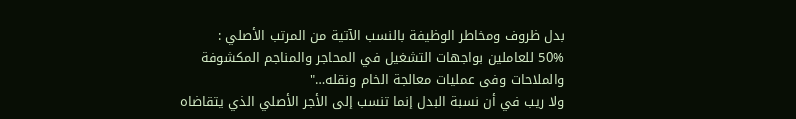بدل ظروف ومخاطر الوظيفة بالنسب الآتية من المرتب الأصلي :
50% للعاملين بواجهات التشغيل في المحاجر والمناجم المكشوفة والملاحات وفى عمليات معالجة الخام ونقله…"
ولا ريب في أن نسبة البدل إنما تنسب إلى الأجر الأصلي الذي يتقاضاه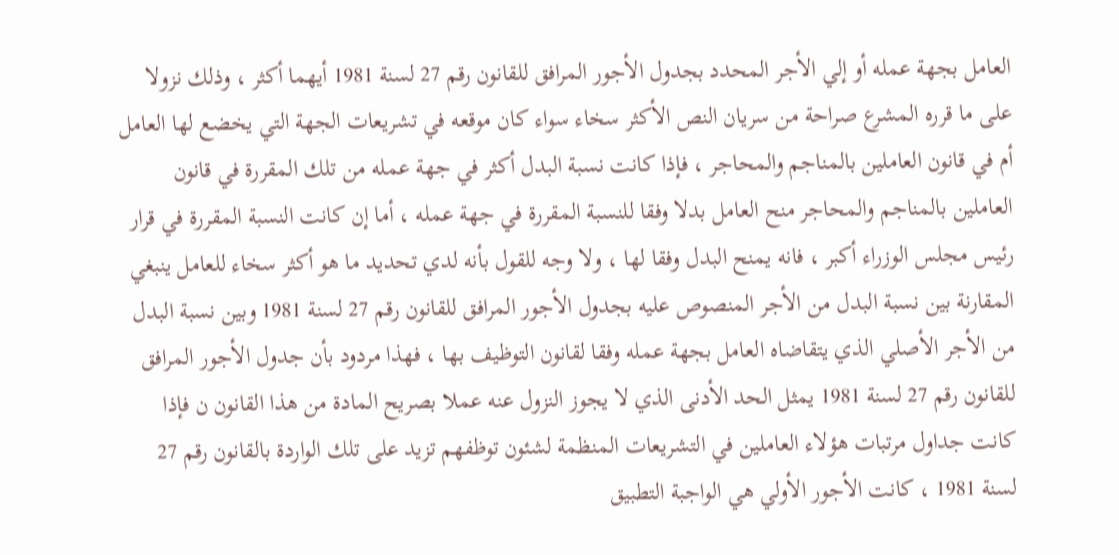العامل بجهة عمله أو إلي الأجر المحدد بجدول الأجور المرافق للقانون رقم 27 لسنة 1981 أيهما أكثر ، وذلك نزولا على ما قرره المشرع صراحة من سريان النص الأكثر سخاء سواء كان موقعه في تشريعات الجهة التي يخضع لها العامل أم في قانون العاملين بالمناجم والمحاجر ، فإذا كانت نسبة البدل أكثر في جهة عمله من تلك المقررة في قانون العاملين بالمناجم والمحاجر منح العامل بدلا وفقا للنسبة المقررة في جهة عمله ، أما إن كانت النسبة المقررة في قرار رئيس مجلس الوزراء أكبر ، فانه يمنح البدل وفقا لها ، ولا وجه للقول بأنه لدي تحديد ما هو أكثر سخاء للعامل ينبغي المقارنة بين نسبة البدل من الأجر المنصوص عليه بجدول الأجور المرافق للقانون رقم 27 لسنة 1981 وبين نسبة البدل من الأجر الأصلي الذي يتقاضاه العامل بجهة عمله وفقا لقانون التوظيف بها ، فهذا مردود بأن جدول الأجور المرافق للقانون رقم 27 لسنة 1981 يمثل الحد الأدنى الذي لا يجوز النزول عنه عملا بصريح المادة من هذا القانون ن فإذا كانت جداول مرتبات هؤلاء العاملين في التشريعات المنظمة لشئون توظفهم تزيد على تلك الواردة بالقانون رقم 27 لسنة 1981 ، كانت الأجور الأولي هي الواجبة التطبيق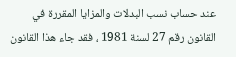عند حساب نسب البدلات والمزايا المقررة في القانون رقم 27 لسنة 1981 ، فقد جاء هذا القانون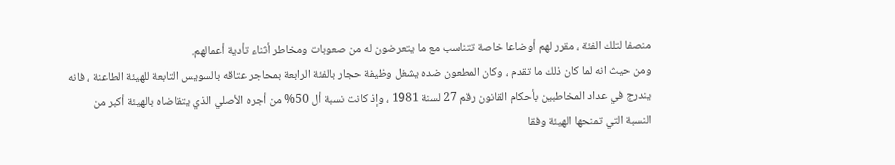منصفا لتلك الفئة ، مقرر لهم أوضاعا خاصة تتناسب مع ما يتعرضون له من صعوبات ومخاطر أثناء تأدية أعمالهم.
ومن حيث انه لما كان ذلك ما تقدم ، وكان المطعون ضده يشغل وظيفة حجار بالفئة الرابعة بمحاجر عتاقه بالسويس التابعة للهيئة الطاعنة ، فانه يندرج في عداد المخاطبين بأحكام القانون رقم 27 لسنة 1981 ، وإذ كانت نسبة أل 50% من أجره الأصلي الذي يتقاضاه بالهيئة أكبر من النسبة التي تمنحها الهيئة وفقا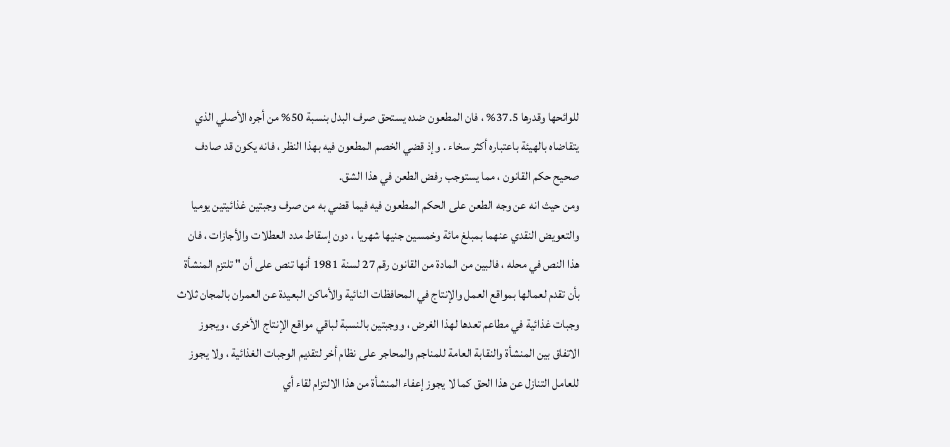للوائحها وقدرها 37.5% ، فان المطعون ضده يستحق صرف البدل بنسبة 50% من أجره الأصلي الذي يتقاضاه بالهيئة باعتباره أكثر سخاء . وإذ قضي الخصم المطعون فيه بهذا النظر ، فانه يكون قد صادف صحيح حكم القانون ، مما يستوجب رفض الطعن في هذا الشق.
ومن حيث انه عن وجه الطعن على الحكم المطعون فيه فيما قضي به من صرف وجبتين غذائيتين يوميا والتعويض النقدي عنهما بمبلغ مائة وخمسين جنيها شهريا ، دون إسقاط مدد العطلات والأجازات ، فان هذا النص في محله ، فالبين من المادة من القانون رقم 27 لسنة 1981 أنها تنص على أن " تلتزم المنشأة بأن تقدم لعمالها بمواقع العمل والإنتاج في المحافظات النائية والأماكن البعيدة عن العمران بالمجان ثلاث وجبات غذائية في مطاعم تعدها لهذا الغرض ، ووجبتين بالنسبة لباقي مواقع الإنتاج الأخرى ، ويجوز الاتفاق بين المنشأة والنقابة العامة للمناجم والمحاجر على نظام أخر لتقديم الوجبات الغذائية ، ولا يجوز للعامل التنازل عن هذا الحق كما لا يجوز إعفاء المنشأة من هذا الالتزام لقاء أي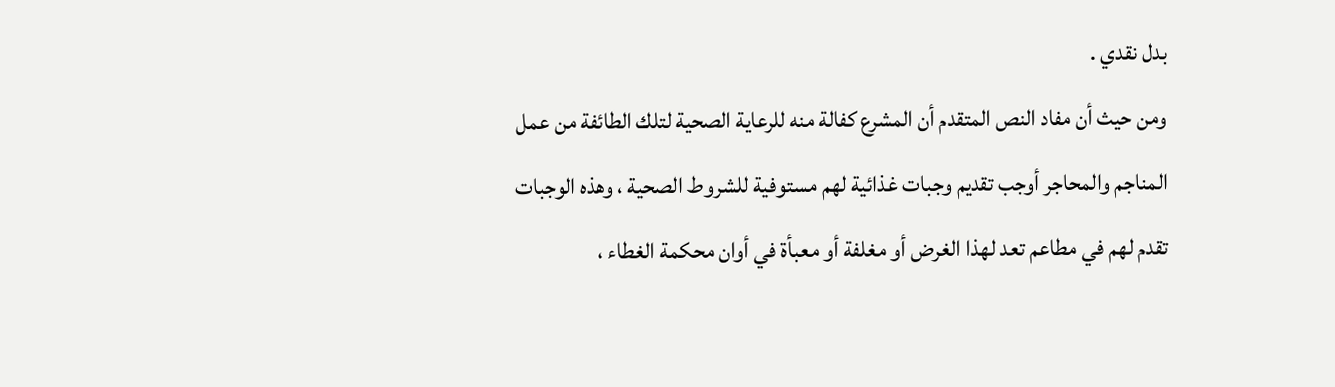بدل نقدي .
ومن حيث أن مفاد النص المتقدم أن المشرع كفالة منه للرعاية الصحية لتلك الطائفة من عمل المناجم والمحاجر أوجب تقديم وجبات غذائية لهم مستوفية للشروط الصحية ، وهذه الوجبات تقدم لهم في مطاعم تعد لهذا الغرض أو مغلفة أو معبأة في أوان محكمة الغطاء ،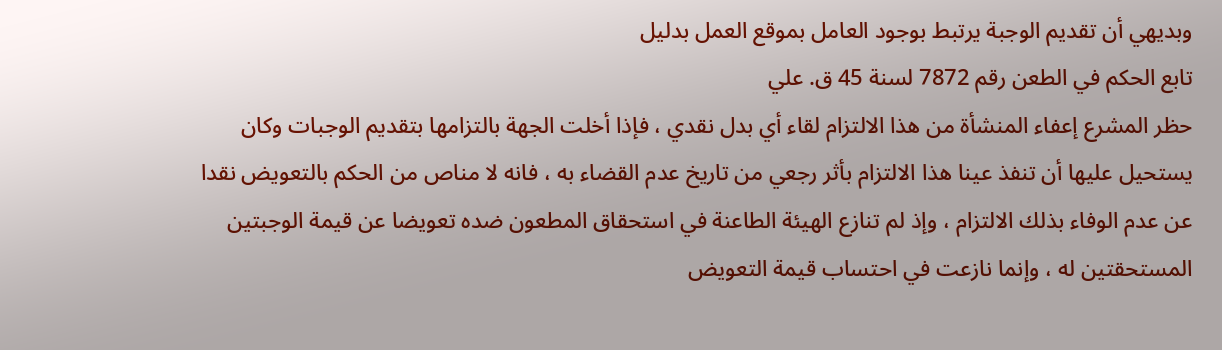وبديهي أن تقديم الوجبة يرتبط بوجود العامل بموقع العمل بدليل
تابع الحكم في الطعن رقم 7872 لسنة 45 ق. علي
حظر المشرع إعفاء المنشأة من هذا الالتزام لقاء أي بدل نقدي ، فإذا أخلت الجهة بالتزامها بتقديم الوجبات وكان يستحيل عليها أن تنفذ عينا هذا الالتزام بأثر رجعي من تاريخ عدم القضاء به ، فانه لا مناص من الحكم بالتعويض نقدا عن عدم الوفاء بذلك الالتزام ، وإذ لم تنازع الهيئة الطاعنة في استحقاق المطعون ضده تعويضا عن قيمة الوجبتين المستحقتين له ، وإنما نازعت في احتساب قيمة التعويض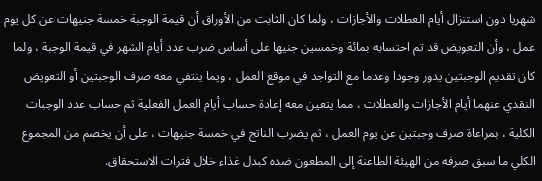شهريا دون استنزال أيام العطلات والأجازات ، ولما كان الثابت من الأوراق أن قيمة الوجبة خمسة جنيهات عن كل يوم عمل ، وأن التعويض قد تم احتسابه بمائة وخمسين جنيها على أساس ضرب عدد أيام الشهر في قيمة الوجبة ، ولما كان تقديم الوجبتين يدور وجودا وعدما مع التواجد في موقع العمل ، ويما ينتفي معه صرف الوجبتين أو التعويض النقدي عنهما أيام الأجازات والعطلات ، مما يتعين معه إعادة حساب أيام العمل الفعلية ثم حساب عدد الوجبات الكلية ، بمراعاة صرف وجبتين عن يوم العمل ، ثم يضرب الناتج في خمسة جنيهات ، على أن يخصم من المجموع الكلي ما سبق صرفه من الهيئة الطاعنة إلى المطعون ضده كبدل غذاء خلال فترات الاستحقاق.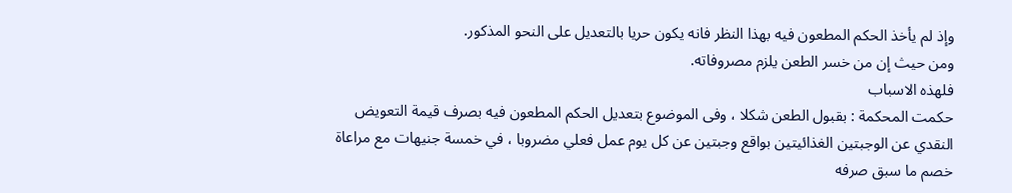وإذ لم يأخذ الحكم المطعون فيه بهذا النظر فانه يكون حريا بالتعديل على النحو المذكور.
ومن حيث إن من خسر الطعن يلزم مصروفاته.
فلهذه الاسباب
حكمت المحكمة : بقبول الطعن شكلا ، وفى الموضوع بتعديل الحكم المطعون فيه بصرف قيمة التعويض النقدي عن الوجبتين الغذائيتين بواقع وجبتين عن كل يوم عمل فعلي مضروبا ، في خمسة جنيهات مع مراعاة خصم ما سبق صرفه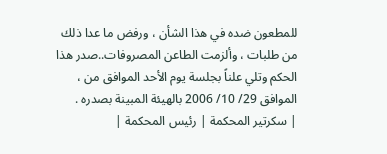للمطعون ضده في هذا الشأن ، ورفض ما عدا ذلك من طلبات ، وألزمت الطاعن المصروفات..صدر هذا الحكم وتلي علناً بجلسة يوم الأحد الموافق من ، الموافق 29/ 10/ 2006 بالهيئة المبينة بصدره .
| سكرتير المحكمة | رئيس المحكمة |